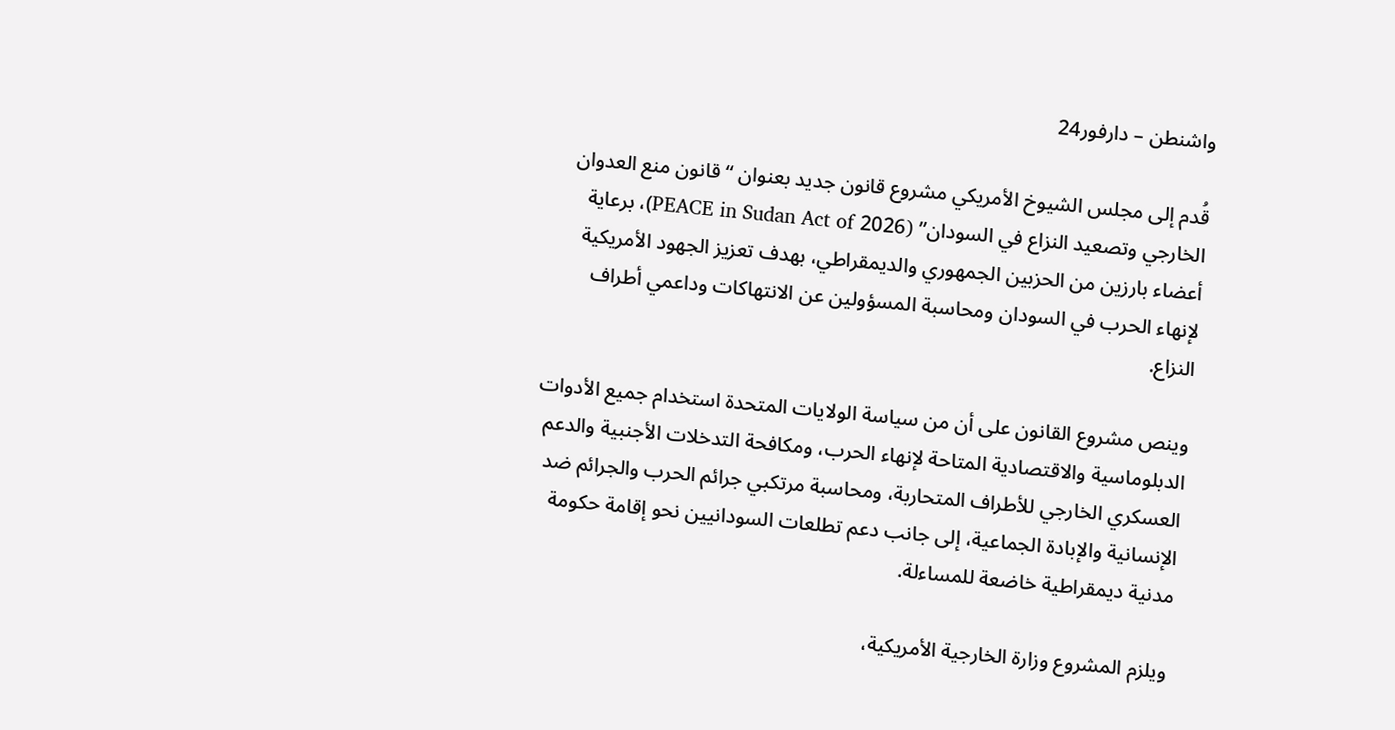واشنطن – دارفور24

قُدم إلى مجلس الشيوخ الأمريكي مشروع قانون جديد بعنوان “قانون منع العدوان الخارجي وتصعيد النزاع في السودان” (PEACE in Sudan Act of 2026)، برعاية أعضاء بارزين من الحزبين الجمهوري والديمقراطي، بهدف تعزيز الجهود الأمريكية لإنهاء الحرب في السودان ومحاسبة المسؤولين عن الانتهاكات وداعمي أطراف النزاع.

وينص مشروع القانون على أن من سياسة الولايات المتحدة استخدام جميع الأدوات الدبلوماسية والاقتصادية المتاحة لإنهاء الحرب، ومكافحة التدخلات الأجنبية والدعم العسكري الخارجي للأطراف المتحاربة، ومحاسبة مرتكبي جرائم الحرب والجرائم ضد الإنسانية والإبادة الجماعية، إلى جانب دعم تطلعات السودانيين نحو إقامة حكومة مدنية ديمقراطية خاضعة للمساءلة.

ويلزم المشروع وزارة الخارجية الأمريكية،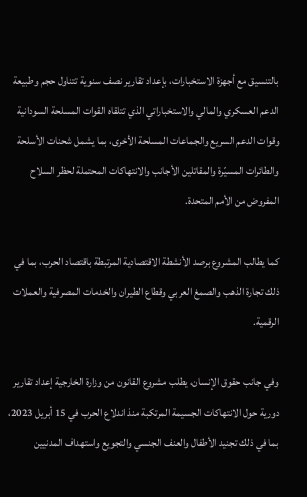بالتنسيق مع أجهزة الاستخبارات، بإعداد تقارير نصف سنوية تتناول حجم وطبيعة الدعم العسكري والمالي والاستخباراتي الذي تتلقاه القوات المسلحة السودانية وقوات الدعم السريع والجماعات المسلحة الأخرى، بما يشمل شحنات الأسلحة والطائرات المسيّرة والمقاتلين الأجانب والانتهاكات المحتملة لحظر السلاح المفروض من الأمم المتحدة.

كما يطالب المشروع برصد الأنشطة الاقتصادية المرتبطة باقتصاد الحرب، بما في ذلك تجارة الذهب والصمغ العربي وقطاع الطيران والخدمات المصرفية والعملات الرقمية.

وفي جانب حقوق الإنسان، يطلب مشروع القانون من وزارة الخارجية إعداد تقارير دورية حول الانتهاكات الجسيمة المرتكبة منذ اندلاع الحرب في 15 أبريل 2023، بما في ذلك تجنيد الأطفال والعنف الجنسي والتجويع واستهداف المدنيين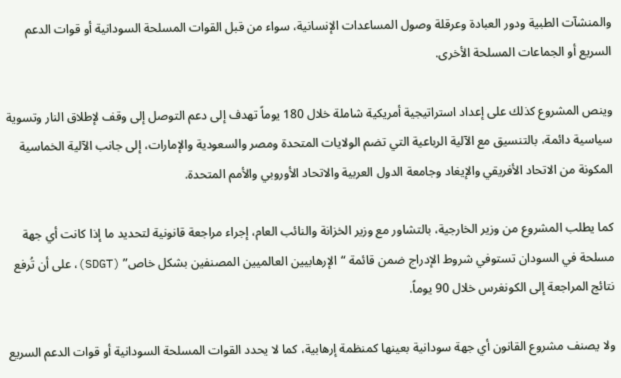والمنشآت الطبية ودور العبادة وعرقلة وصول المساعدات الإنسانية، سواء من قبل القوات المسلحة السودانية أو قوات الدعم السريع أو الجماعات المسلحة الأخرى.

وينص المشروع كذلك على إعداد استراتيجية أمريكية شاملة خلال 180 يوماً تهدف إلى دعم التوصل إلى وقف لإطلاق النار وتسوية سياسية دائمة، بالتنسيق مع الآلية الرباعية التي تضم الولايات المتحدة ومصر والسعودية والإمارات، إلى جانب الآلية الخماسية المكونة من الاتحاد الأفريقي والإيغاد وجامعة الدول العربية والاتحاد الأوروبي والأمم المتحدة.

كما يطلب المشروع من وزير الخارجية، بالتشاور مع وزير الخزانة والنائب العام، إجراء مراجعة قانونية لتحديد ما إذا كانت أي جهة مسلحة في السودان تستوفي شروط الإدراج ضمن قائمة “الإرهابيين العالميين المصنفين بشكل خاص” (SDGT)، على أن تُرفع نتائج المراجعة إلى الكونغرس خلال 90 يوماً.

ولا يصنف مشروع القانون أي جهة سودانية بعينها كمنظمة إرهابية، كما لا يحدد القوات المسلحة السودانية أو قوات الدعم السريع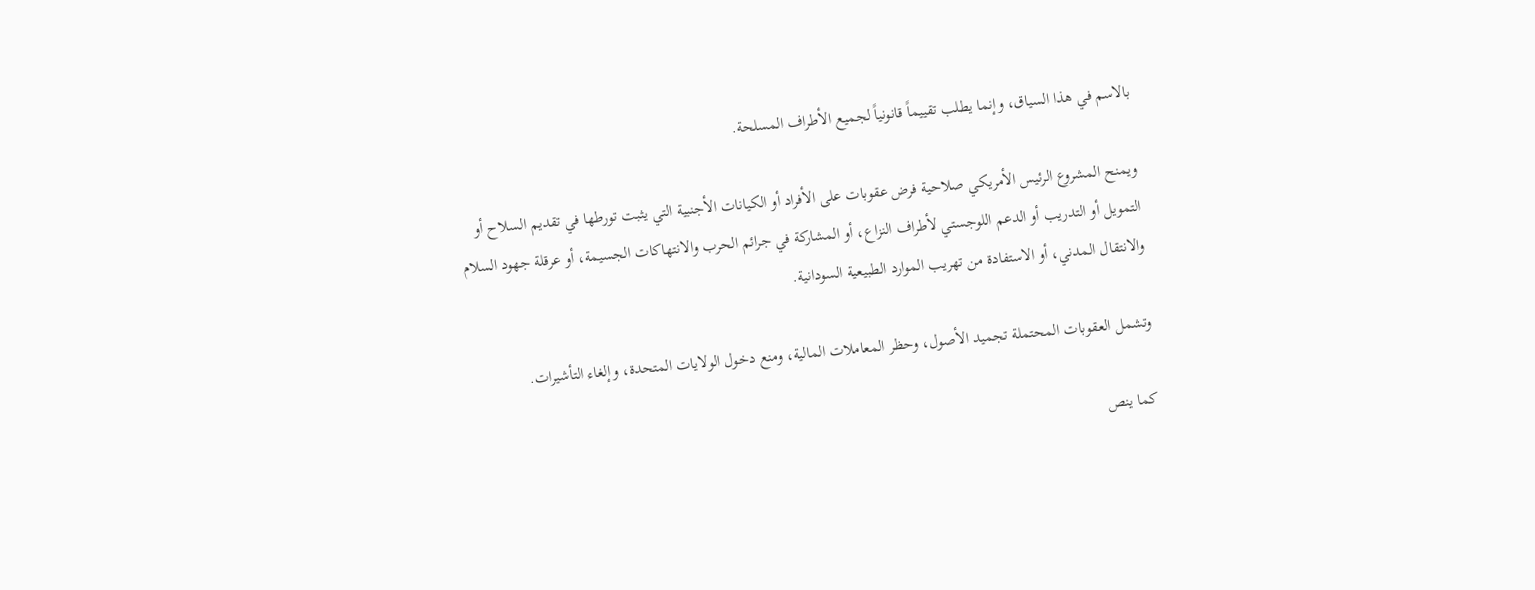بالاسم في هذا السياق، وإنما يطلب تقييماً قانونياً لجميع الأطراف المسلحة.

ويمنح المشروع الرئيس الأمريكي صلاحية فرض عقوبات على الأفراد أو الكيانات الأجنبية التي يثبت تورطها في تقديم السلاح أو التمويل أو التدريب أو الدعم اللوجستي لأطراف النزاع، أو المشاركة في جرائم الحرب والانتهاكات الجسيمة، أو عرقلة جهود السلام والانتقال المدني، أو الاستفادة من تهريب الموارد الطبيعية السودانية.

وتشمل العقوبات المحتملة تجميد الأصول، وحظر المعاملات المالية، ومنع دخول الولايات المتحدة، وإلغاء التأشيرات.

كما ينص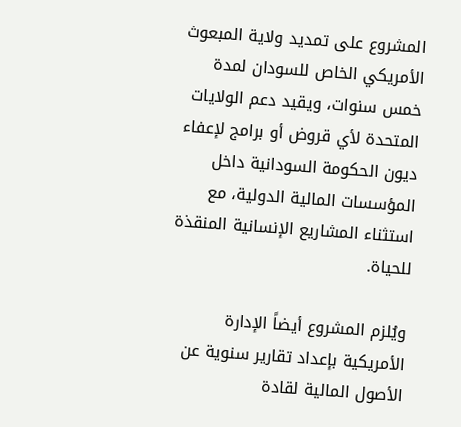المشروع على تمديد ولاية المبعوث الأمريكي الخاص للسودان لمدة خمس سنوات، ويقيد دعم الولايات المتحدة لأي قروض أو برامج لإعفاء ديون الحكومة السودانية داخل المؤسسات المالية الدولية، مع استثناء المشاريع الإنسانية المنقذة للحياة.

ويُلزم المشروع أيضاً الإدارة الأمريكية بإعداد تقارير سنوية عن الأصول المالية لقادة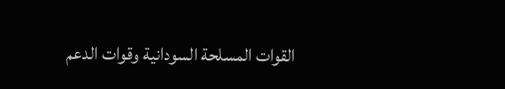القوات المسلحة السودانية وقوات الدعم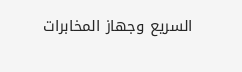السريع وجهاز المخابرات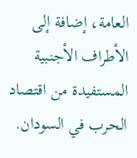العامة، إضافة إلى الأطراف الأجنبية المستفيدة من اقتصاد الحرب في السودان.